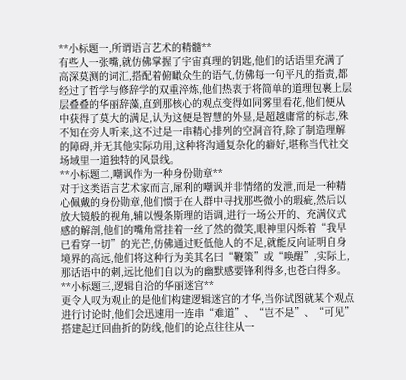**小标题一,所谓语言艺术的精髓**
有些人一张嘴,就仿佛掌握了宇宙真理的钥匙,他们的话语里充满了高深莫测的词汇,搭配着俯瞰众生的语气,仿佛每一句平凡的指责,都经过了哲学与修辞学的双重淬炼,他们热衷于将简单的道理包裹上层层叠叠的华丽辞藻,直到那核心的观点变得如同雾里看花,他们便从中获得了莫大的满足,认为这便是智慧的外显,是超越庸常的标志,殊不知在旁人听来,这不过是一串精心排列的空洞音符,除了制造理解的障碍,并无其他实际功用,这种将沟通复杂化的癖好,堪称当代社交场域里一道独特的风景线。
**小标题二,嘲讽作为一种身份勋章**
对于这类语言艺术家而言,犀利的嘲讽并非情绪的发泄,而是一种精心佩戴的身份勋章,他们惯于在人群中寻找那些微小的瑕疵,然后以放大镜般的视角,辅以慢条斯理的语调,进行一场公开的、充满仪式感的解剖,他们的嘴角常挂着一丝了然的微笑,眼神里闪烁着“我早已看穿一切”的光芒,仿佛通过贬低他人的不足,就能反向证明自身境界的高远,他们将这种行为美其名曰“鞭策”或“唤醒”,实际上,那话语中的刺,远比他们自以为的幽默感要锋利得多,也苍白得多。
**小标题三,逻辑自洽的华丽迷宫**
更令人叹为观止的是他们构建逻辑迷宫的才华,当你试图就某个观点进行讨论时,他们会迅速用一连串“难道”、“岂不是”、“可见”搭建起迂回曲折的防线,他们的论点往往从一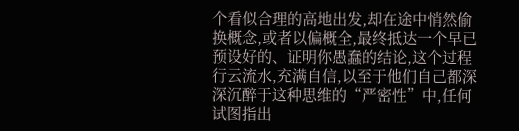个看似合理的高地出发,却在途中悄然偷换概念,或者以偏概全,最终抵达一个早已预设好的、证明你愚蠢的结论,这个过程行云流水,充满自信,以至于他们自己都深深沉醉于这种思维的“严密性”中,任何试图指出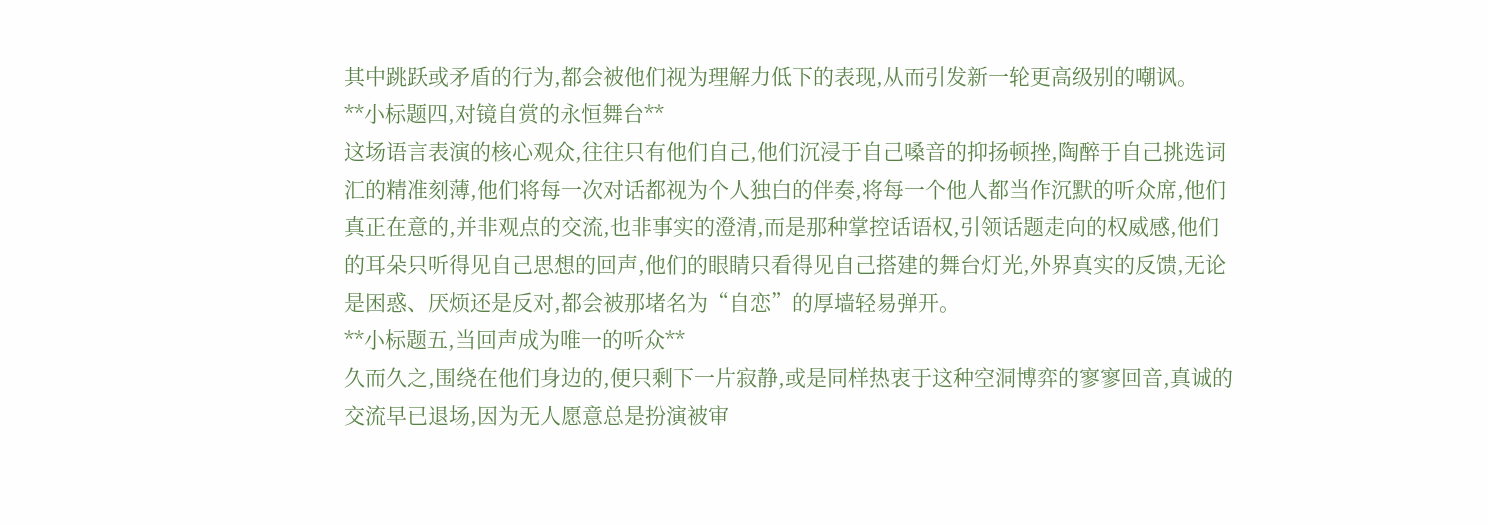其中跳跃或矛盾的行为,都会被他们视为理解力低下的表现,从而引发新一轮更高级别的嘲讽。
**小标题四,对镜自赏的永恒舞台**
这场语言表演的核心观众,往往只有他们自己,他们沉浸于自己嗓音的抑扬顿挫,陶醉于自己挑选词汇的精准刻薄,他们将每一次对话都视为个人独白的伴奏,将每一个他人都当作沉默的听众席,他们真正在意的,并非观点的交流,也非事实的澄清,而是那种掌控话语权,引领话题走向的权威感,他们的耳朵只听得见自己思想的回声,他们的眼睛只看得见自己搭建的舞台灯光,外界真实的反馈,无论是困惑、厌烦还是反对,都会被那堵名为“自恋”的厚墙轻易弹开。
**小标题五,当回声成为唯一的听众**
久而久之,围绕在他们身边的,便只剩下一片寂静,或是同样热衷于这种空洞博弈的寥寥回音,真诚的交流早已退场,因为无人愿意总是扮演被审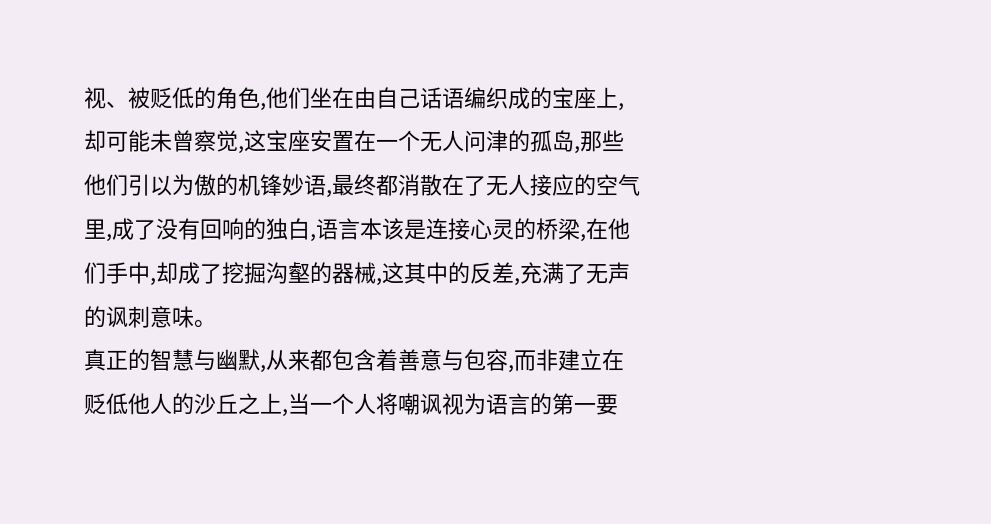视、被贬低的角色,他们坐在由自己话语编织成的宝座上,却可能未曾察觉,这宝座安置在一个无人问津的孤岛,那些他们引以为傲的机锋妙语,最终都消散在了无人接应的空气里,成了没有回响的独白,语言本该是连接心灵的桥梁,在他们手中,却成了挖掘沟壑的器械,这其中的反差,充满了无声的讽刺意味。
真正的智慧与幽默,从来都包含着善意与包容,而非建立在贬低他人的沙丘之上,当一个人将嘲讽视为语言的第一要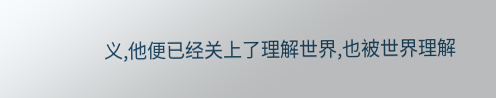义,他便已经关上了理解世界,也被世界理解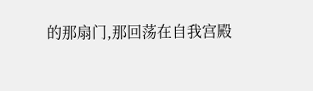的那扇门,那回荡在自我宫殿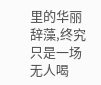里的华丽辞藻,终究只是一场无人喝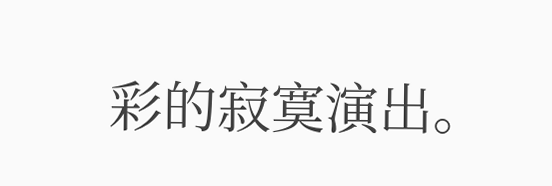彩的寂寞演出。